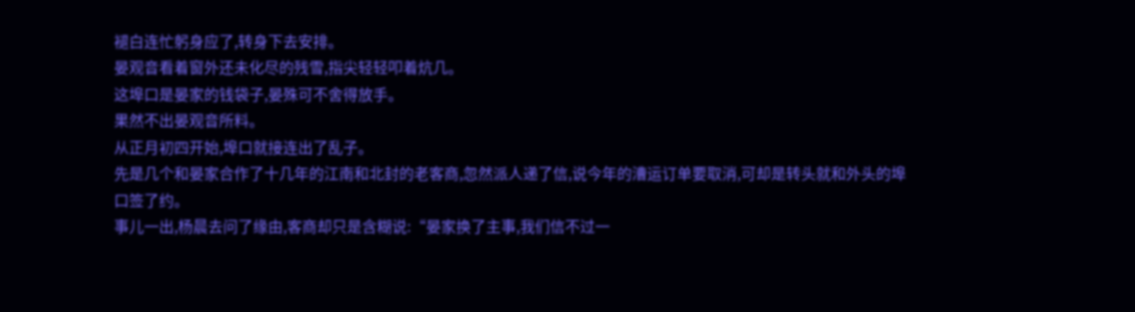褪白连忙躬身应了,转身下去安排。
晏观音看着窗外还未化尽的残雪,指尖轻轻叩着炕几。
这埠口是晏家的钱袋子,晏殊可不舍得放手。
果然不出晏观音所料。
从正月初四开始,埠口就接连出了乱子。
先是几个和晏家合作了十几年的江南和北封的老客商,忽然派人递了信,说今年的漕运订单要取消,可却是转头就和外头的埠口签了约。
事儿一出,杨晨去问了缘由,客商却只是含糊说:“晏家换了主事,我们信不过一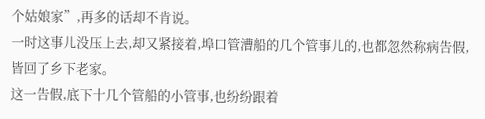个姑娘家”,再多的话却不肯说。
一时这事儿没压上去,却又紧接着,埠口管漕船的几个管事儿的,也都忽然称病告假,皆回了乡下老家。
这一告假,底下十几个管船的小管事,也纷纷跟着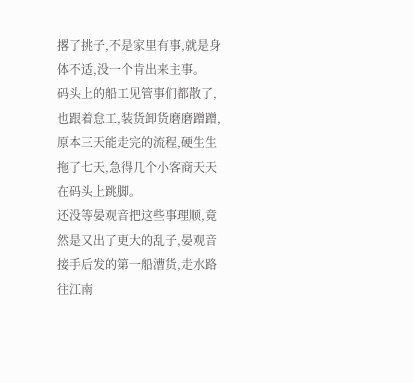撂了挑子,不是家里有事,就是身体不适,没一个肯出来主事。
码头上的船工见管事们都散了,也跟着怠工,装货卸货磨磨蹭蹭,原本三天能走完的流程,硬生生拖了七天,急得几个小客商天天在码头上跳脚。
还没等晏观音把这些事理顺,竟然是又出了更大的乱子,晏观音接手后发的第一船漕货,走水路往江南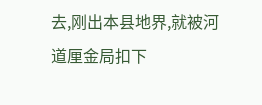去,刚出本县地界,就被河道厘金局扣下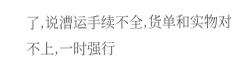了,说漕运手续不全,货单和实物对不上,一时强行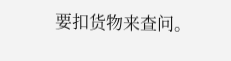要扣货物来查问。